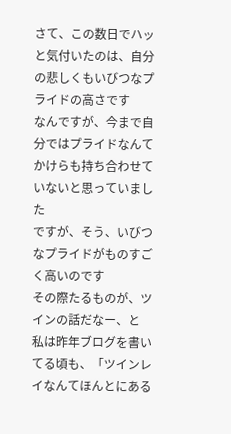さて、この数日でハッと気付いたのは、自分の悲しくもいびつなプライドの高さです
なんですが、今まで自分ではプライドなんてかけらも持ち合わせていないと思っていました
ですが、そう、いびつなプライドがものすごく高いのです
その際たるものが、ツインの話だなー、と
私は昨年ブログを書いてる頃も、「ツインレイなんてほんとにある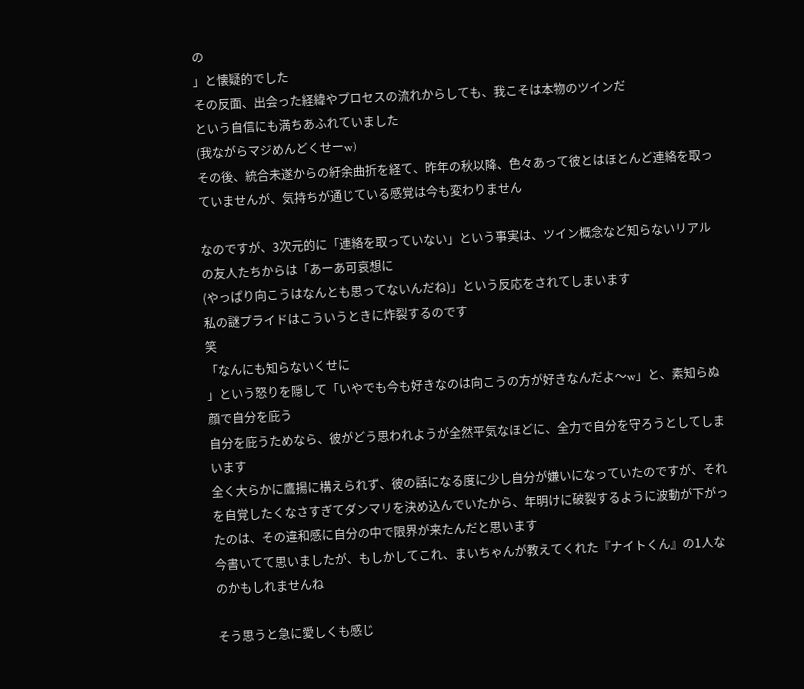の
」と懐疑的でした
その反面、出会った経緯やプロセスの流れからしても、我こそは本物のツインだ
という自信にも満ちあふれていました
(我ながらマジめんどくせーw)
その後、統合未遂からの紆余曲折を経て、昨年の秋以降、色々あって彼とはほとんど連絡を取っていませんが、気持ちが通じている感覚は今も変わりません

なのですが、3次元的に「連絡を取っていない」という事実は、ツイン概念など知らないリアルの友人たちからは「あーあ可哀想に
(やっぱり向こうはなんとも思ってないんだね)」という反応をされてしまいます
私の謎プライドはこういうときに炸裂するのです
笑
「なんにも知らないくせに
」という怒りを隠して「いやでも今も好きなのは向こうの方が好きなんだよ〜w」と、素知らぬ顔で自分を庇う
自分を庇うためなら、彼がどう思われようが全然平気なほどに、全力で自分を守ろうとしてしまいます
全く大らかに鷹揚に構えられず、彼の話になる度に少し自分が嫌いになっていたのですが、それを自覚したくなさすぎてダンマリを決め込んでいたから、年明けに破裂するように波動が下がったのは、その違和感に自分の中で限界が来たんだと思います
今書いてて思いましたが、もしかしてこれ、まいちゃんが教えてくれた『ナイトくん』の1人なのかもしれませんね

そう思うと急に愛しくも感じ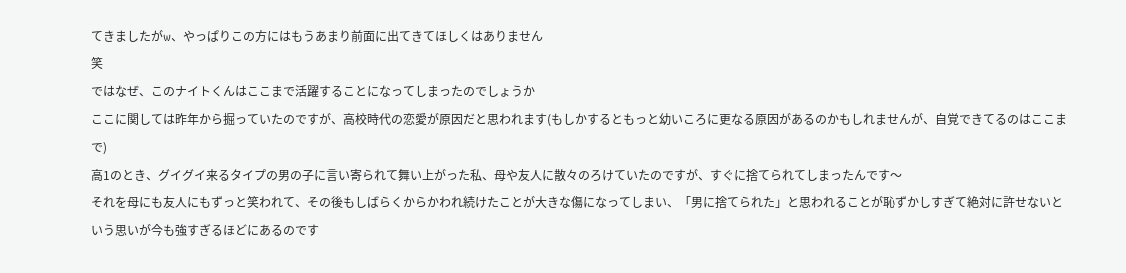てきましたがw、やっぱりこの方にはもうあまり前面に出てきてほしくはありません
笑
ではなぜ、このナイトくんはここまで活躍することになってしまったのでしょうか
ここに関しては昨年から掘っていたのですが、高校時代の恋愛が原因だと思われます(もしかするともっと幼いころに更なる原因があるのかもしれませんが、自覚できてるのはここまで)
高1のとき、グイグイ来るタイプの男の子に言い寄られて舞い上がった私、母や友人に散々のろけていたのですが、すぐに捨てられてしまったんです〜
それを母にも友人にもずっと笑われて、その後もしばらくからかわれ続けたことが大きな傷になってしまい、「男に捨てられた」と思われることが恥ずかしすぎて絶対に許せないという思いが今も強すぎるほどにあるのです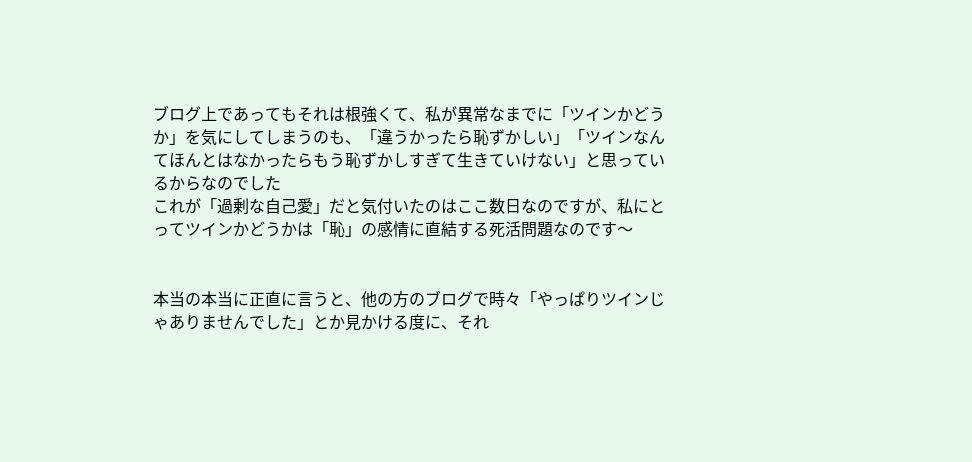ブログ上であってもそれは根強くて、私が異常なまでに「ツインかどうか」を気にしてしまうのも、「違うかったら恥ずかしい」「ツインなんてほんとはなかったらもう恥ずかしすぎて生きていけない」と思っているからなのでした
これが「過剰な自己愛」だと気付いたのはここ数日なのですが、私にとってツインかどうかは「恥」の感情に直結する死活問題なのです〜


本当の本当に正直に言うと、他の方のブログで時々「やっぱりツインじゃありませんでした」とか見かける度に、それ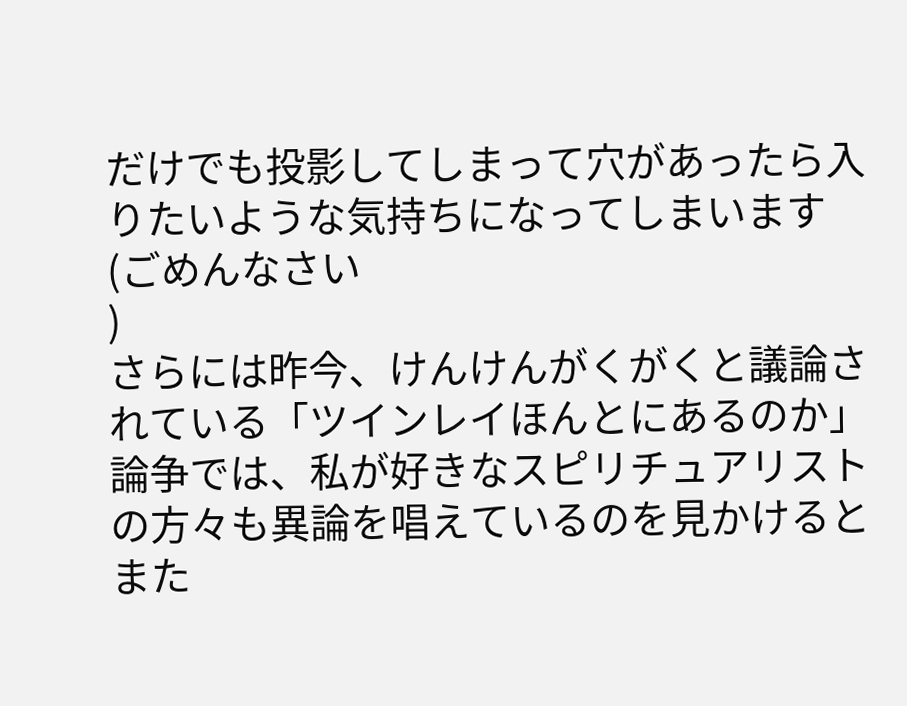だけでも投影してしまって穴があったら入りたいような気持ちになってしまいます(ごめんなさい
)
さらには昨今、けんけんがくがくと議論されている「ツインレイほんとにあるのか」論争では、私が好きなスピリチュアリストの方々も異論を唱えているのを見かけるとまた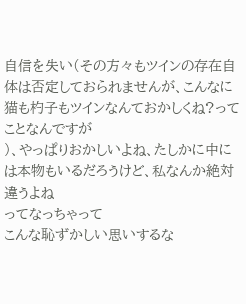自信を失い(その方々もツインの存在自体は否定しておられませんが、こんなに猫も杓子もツインなんておかしくね?ってことなんですが
)、やっぱりおかしいよね、たしかに中には本物もいるだろうけど、私なんか絶対違うよね
ってなっちゃって
こんな恥ずかしい思いするな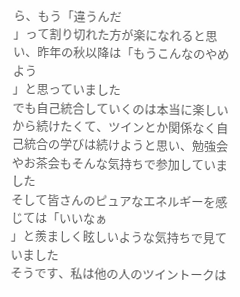ら、もう「違うんだ
」って割り切れた方が楽になれると思い、昨年の秋以降は「もうこんなのやめよう
」と思っていました
でも自己統合していくのは本当に楽しいから続けたくて、ツインとか関係なく自己統合の学びは続けようと思い、勉強会やお茶会もそんな気持ちで参加していました
そして皆さんのピュアなエネルギーを感じては「いいなぁ
」と羨ましく眩しいような気持ちで見ていました
そうです、私は他の人のツイントークは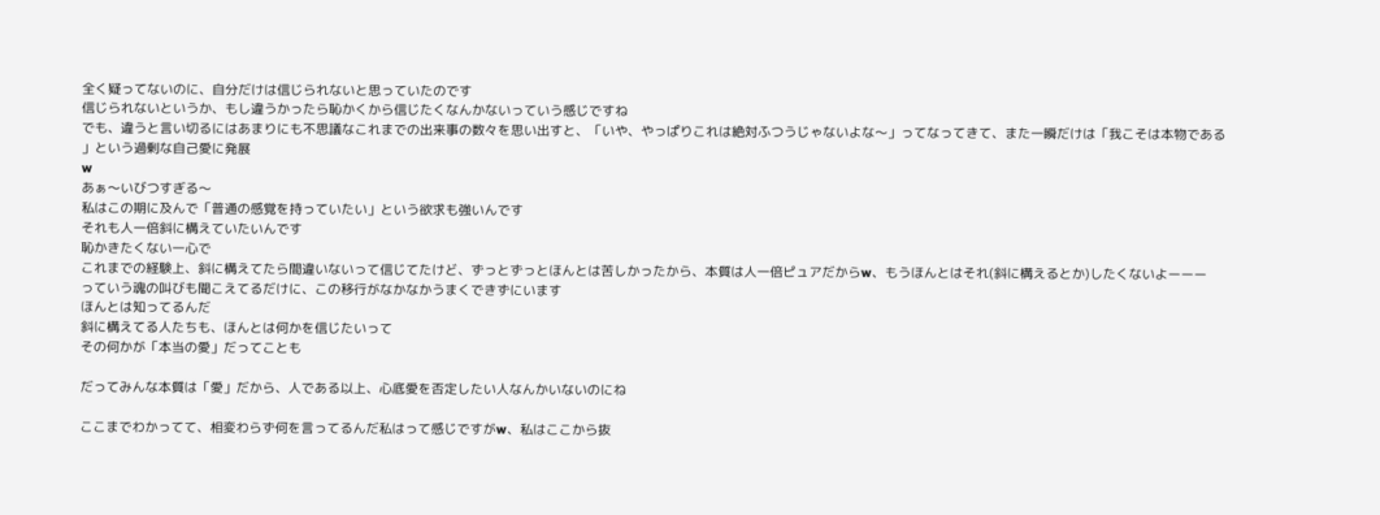全く疑ってないのに、自分だけは信じられないと思っていたのです
信じられないというか、もし違うかったら恥かくから信じたくなんかないっていう感じですね
でも、違うと言い切るにはあまりにも不思議なこれまでの出来事の数々を思い出すと、「いや、やっぱりこれは絶対ふつうじゃないよな〜」ってなってきて、また一瞬だけは「我こそは本物である
」という過剰な自己愛に発展
w
あぁ〜いびつすぎる〜
私はこの期に及んで「普通の感覚を持っていたい」という欲求も強いんです
それも人一倍斜に構えていたいんです
恥かきたくない一心で
これまでの経験上、斜に構えてたら間違いないって信じてたけど、ずっとずっとほんとは苦しかったから、本質は人一倍ピュアだからw、もうほんとはそれ(斜に構えるとか)したくないよーーー
っていう魂の叫びも聞こえてるだけに、この移行がなかなかうまくできずにいます
ほんとは知ってるんだ
斜に構えてる人たちも、ほんとは何かを信じたいって
その何かが「本当の愛」だってことも

だってみんな本質は「愛」だから、人である以上、心底愛を否定したい人なんかいないのにね

ここまでわかってて、相変わらず何を言ってるんだ私はって感じですがw、私はここから抜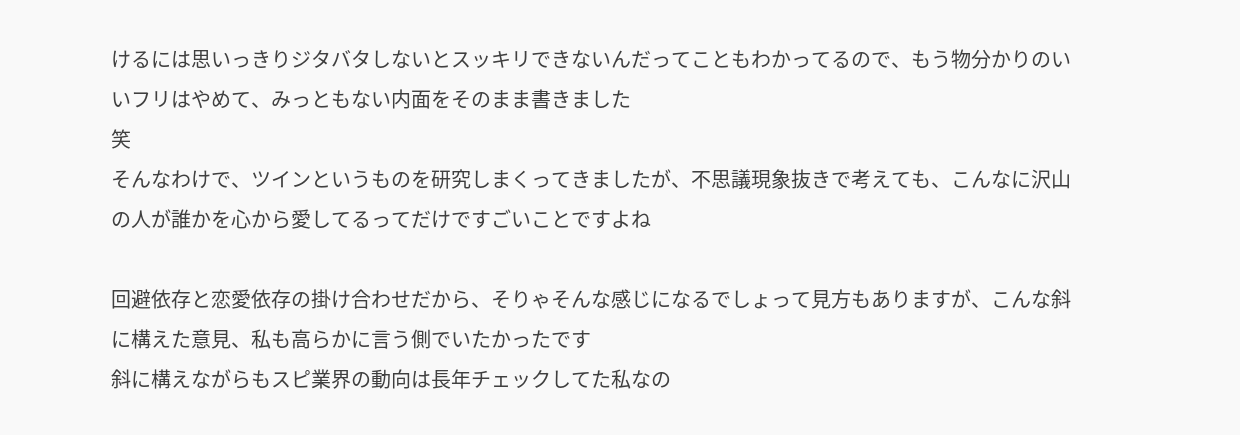けるには思いっきりジタバタしないとスッキリできないんだってこともわかってるので、もう物分かりのいいフリはやめて、みっともない内面をそのまま書きました
笑
そんなわけで、ツインというものを研究しまくってきましたが、不思議現象抜きで考えても、こんなに沢山の人が誰かを心から愛してるってだけですごいことですよね

回避依存と恋愛依存の掛け合わせだから、そりゃそんな感じになるでしょって見方もありますが、こんな斜に構えた意見、私も高らかに言う側でいたかったです
斜に構えながらもスピ業界の動向は長年チェックしてた私なの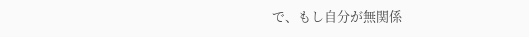で、もし自分が無関係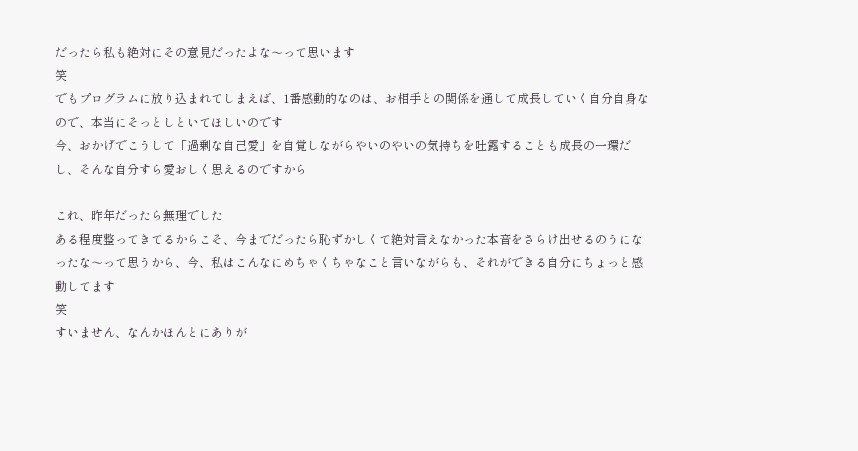だったら私も絶対にその意見だったよな〜って思います
笑
でもプログラムに放り込まれてしまえば、1番感動的なのは、お相手との関係を通して成長していく自分自身なので、本当にそっとしといてほしいのです
今、おかげでこうして「過剰な自己愛」を自覚しながらやいのやいの気持ちを吐露することも成長の一環だし、そんな自分すら愛おしく思えるのですから

これ、昨年だったら無理でした
ある程度整ってきてるからこそ、今までだったら恥ずかしくて絶対言えなかった本音をさらけ出せるのうになったな〜って思うから、今、私はこんなにめちゃくちゃなこと言いながらも、それができる自分にちょっと感動してます
笑
すいません、なんかほんとにありが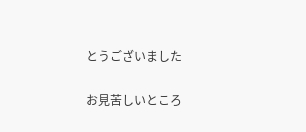とうございました

お見苦しいところ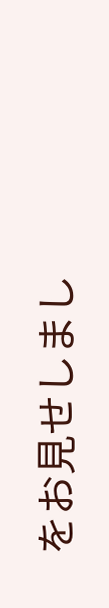をお見せしまし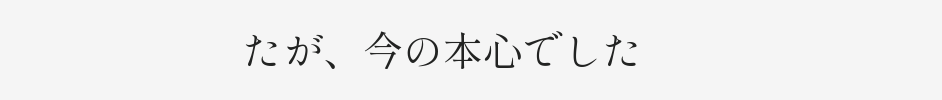たが、今の本心でした